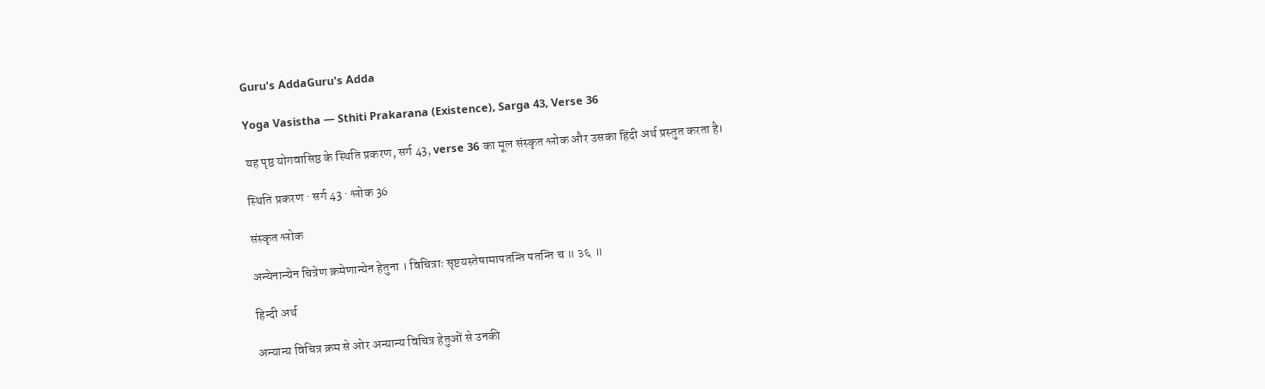Guru's AddaGuru's Adda

Yoga Vasistha — Sthiti Prakarana (Existence), Sarga 43, Verse 36

यह पृष्ठ योगवासिष्ठ के स्थिति प्रकरण, सर्ग 43, verse 36 का मूल संस्कृत श्लोक और उसका हिंदी अर्थ प्रस्तुत करता है।

स्थिति प्रकरण · सर्ग 43 · श्लोक 36

संस्कृत श्लोक

अन्येनान्येन चित्रेण क्रमेणान्येन हेतुना । विचित्राः सृष्टयस्तेषामापतन्ति पतन्ति च ॥ ३६ ॥

हिन्दी अर्थ

अन्यान्य विचित्र क्रम से ओर अन्यान्य विचित्र हेतुओं से उनकी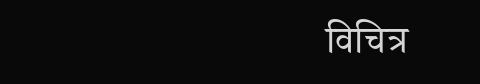विचित्र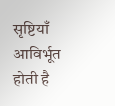सृष्टियाँ आविर्भूत होती है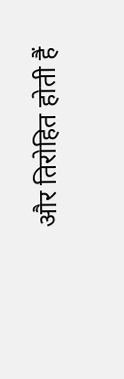और तिरोहित होती हैं